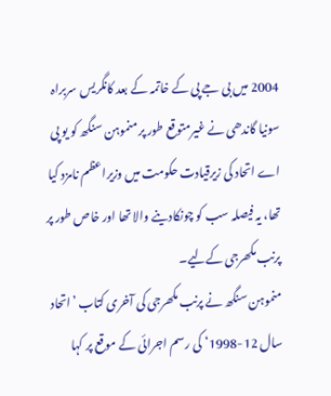2004 میں بی جے پی کے خاتمہ کے بعد کانگریس سربراہ سونیا گاندھی نے غیرمتوقع طور پر منموہن سنگھ کو یو پی اے اتحاد کی زیرقیادت حکومت میں وزیراعظم نامزد کیا تھا، یہ فیصلہ سب کو چونکادینے والا تھا اور خاص طور پر پرنب مکھرجی کےلیے۔
منموہن سنگھ نے پرنب مکھرجی کی آخری کتاب ’اتحاد سال 12-1998‘ کی رسم اجرائی کے موقع پر کہا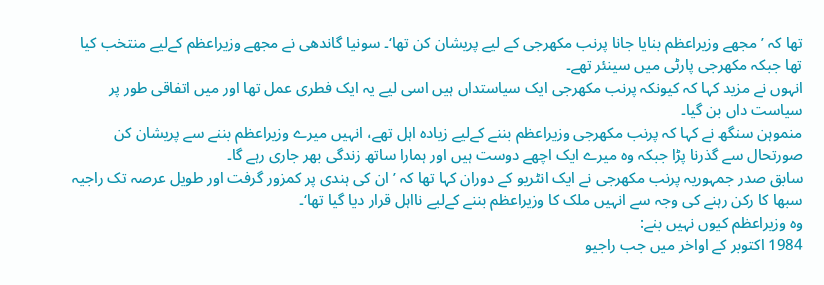تھا کہ ’مجھے وزیراعظم بنایا جانا پرنب مکھرجی کے لیے پریشان کن تھا‘۔ سونیا گاندھی نے مجھے وزیراعظم کےلیے منتخب کیا تھا جبکہ مکھرجی پارٹی میں سینئر تھے۔
انہوں نے مزید کہا کہ کیونکہ پرنب مکھرجی ایک سیاستداں ہیں اسی لیے یہ ایک فطری عمل تھا اور میں اتفاقی طور پر سیاست داں بن گیا۔
منموہن سنگھ نے کہا کہ پرنب مکھرجی وزیراعظم بننے کےلیے زیادہ اہل تھے، انہیں میرے وزیراعظم بننے سے پریشان کن صورتحال سے گذرنا پڑا جبکہ وہ میرے ایک اچھے دوست ہیں اور ہمارا ساتھ زندگی بھر جاری رہے گا۔
سابق صدر جمہوریہ پرنب مکھرجی نے ایک انٹریو کے دوران کہا تھا کہ ’ان کی ہندی پر کمزور گرفت اور طویل عرصہ تک راجیہ سبھا کا رکن رہنے کی وجہ سے انہیں ملک کا وزیراعظم بننے کےلیے نااہل قرار دیا گیا تھا‘۔
وہ وزیراعظم کیوں نہیں بنے:
1984 اکتوبر کے اواخر میں جب راجیو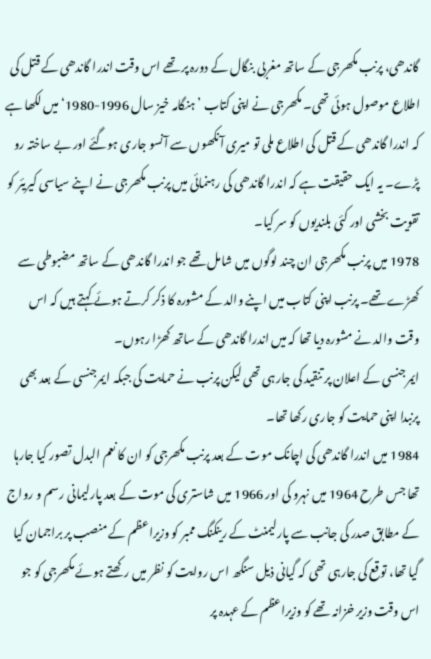گاندھی، پرنب مکھرجی کے ساتھ مغربی بنگال کے دورہ پر تھے اس وقت اندرا گاندھی کے قتل کی اطلاع موصول ہوئی تھی۔ مکھرجی نے اپنی کتاب ’ہنگامہ خیز سال 1996-1980‘ میں لکھا ہے کہ اندرا گاندھی کے قتل کی اطلاع ملی تو میری آنکھوں سے آنسو جاری ہوگئے اور بے ساختہ رو پڑے۔ یہ ایک حقیقت ہے کہ اندرا گاندھی کی رہنمائی میں پرنب مکھرجی نے اپنے سیاسی کیریئر کو تقویت بخشی اور کئی بلندیوں کو سر کیا۔
1978 میں پرنب مکھرجی ان چند لوگوں میں شامل تھے جو اندرا گاندھی کے ساتھ مضبوطی سے کھڑے تھے۔ پرنب اپنی کتاب میں اپنے والد کے مشورہ کا ذکر کرتے ہوئے کہتے ہیں کہ اس وقت والد نے مشورہ دیا تھا کہ میں اندرا گاندھی کے ساتھ کھڑا رہوں۔
ایمرجنسی کے اعلان پر تنقید کی جارہی تھی لیکن پرنب نے حمایت کی جبکہ ایمرجنسی کے بعد بھی پرنبدا اپنی حمایت کو جاری رکھا تھا۔
1984 میں اندرا گاندھی کی اچانک موت کے بعد پرنب مکھرجی کو ان کا نعم البدل تصور کیا جارہا تھا جس طرح 1964 میں نہرو کی اور 1966 میں شاستری کی موت کے بعد پارلیمانی رسم و رواج کے مطابق صدر کی جانب سے پارلیمنٹ کے رینکنگ ممبر کو وزیراعظم کے منصب پر براجمان کیا گیا تھا، توقع کی جارہی تھی کہ گیانی ذیل سنگھ اس روایت کو نظر میں رکھتے ہوئے مکھرجی کو جو اس وقت وزیر خزانہ تھے کو وزیراعظم کے عہدہ پر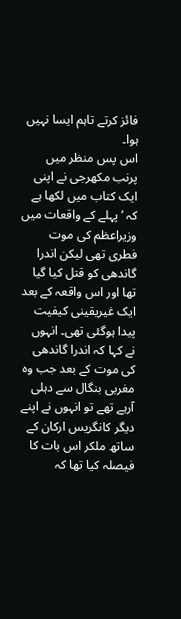فائز کرتے تاہم ایسا نہیں ہوا۔
اس پس منظر میں پرنب مکھرجی نے اپنی ایک کتاب میں لکھا ہے کہ ’پہلے کے واقعات میں وزیراعظم کی موت فطری تھی لیکن اندرا گاندھی کو قتل کیا گیا تھا اور اس واقعہ کے بعد ایک غیریقینی کیفیت پیدا ہوگئی تھی۔ انہوں نے کہا کہ اندرا گاندھی کی موت کے بعد جب وہ مغربی بنگال سے دہلی آرہے تھے تو انہوں نے اپنے دیگر کانگریس ارکان کے ساتھ ملکر اس بات کا فیصلہ کیا تھا کہ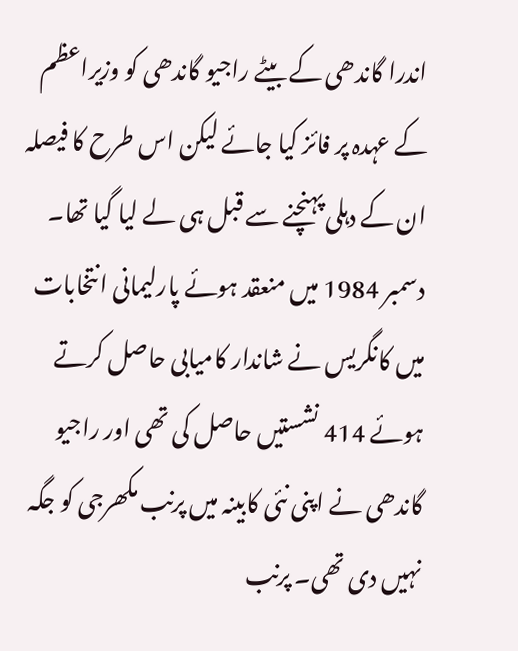اندرا گاندھی کے بیٹے راجیو گاندھی کو وزیراعظم کے عہدہ پر فائز کیا جائے لیکن اس طرح کا فیصلہ ان کے دہلی پہنچنے سے قبل ہی لے لیا گیا تھا۔
دسمبر 1984 میں منعقد ہوئے پارلیمانی انتخابات میں کانگریس نے شاندار کامیابی حاصل کرتے ہوئے 414 نشستیں حاصل کی تھی اور راجیو گاندھی نے اپنی نئی کابینہ میں پرنب مکھرجی کو جگہ نہیں دی تھی۔ پرنب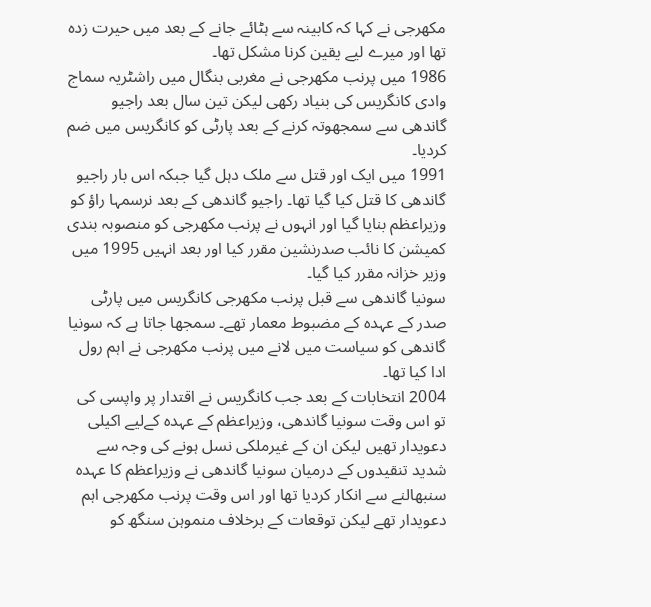مکھرجی نے کہا کہ کابینہ سے ہٹائے جانے کے بعد میں حیرت زدہ تھا اور میرے لیے یقین کرنا مشکل تھا۔
1986 میں پرنب مکھرجی نے مغربی بنگال میں راشٹریہ سماج وادی کانگریس کی بنیاد رکھی لیکن تین سال بعد راجیو گاندھی سے سمجھوتہ کرنے کے بعد پارٹی کو کانگریس میں ضم کردیا۔
1991 میں ایک اور قتل سے ملک دہل گیا جبکہ اس بار راجیو گاندھی کا قتل کیا گیا تھا۔ راجیو گاندھی کے بعد نرسمہا راؤ کو وزیراعظم بنایا گیا اور انہوں نے پرنب مکھرجی کو منصوبہ بندی کمیشن کا نائب صدرنشین مقرر کیا اور بعد انہیں 1995 میں وزیر خزانہ مقرر کیا گیا۔
سونیا گاندھی سے قبل پرنب مکھرجی کانگریس میں پارٹی صدر کے عہدہ کے مضبوط معمار تھے۔ سمجھا جاتا ہے کہ سونیا گاندھی کو سیاست میں لانے میں پرنب مکھرجی نے اہم رول ادا کیا تھا۔
2004 انتخابات کے بعد جب کانگریس نے اقتدار پر واپسی کی تو اس وقت سونیا گاندھی، وزیراعظم کے عہدہ کےلیے اکیلی دعویدار تھیں لیکن ان کے غیرملکی نسل ہونے کی وجہ سے شدید تنقیدوں کے درمیان سونیا گاندھی نے وزیراعظم کا عہدہ سنبھالنے سے انکار کردیا تھا اور اس وقت پرنب مکھرجی اہم دعویدار تھے لیکن توقعات کے برخلاف منموہن سنگھ کو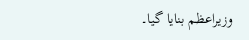وزیراعظم بنایا گیا۔